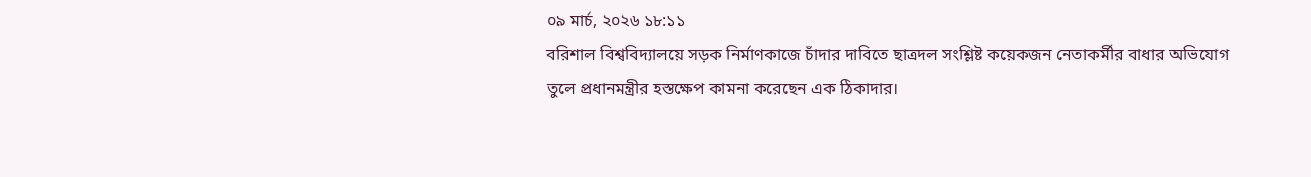০৯ মার্চ, ২০২৬ ১৮:১১
বরিশাল বিশ্ববিদ্যালয়ে সড়ক নির্মাণকাজে চাঁদার দাবিতে ছাত্রদল সংশ্লিষ্ট কয়েকজন নেতাকর্মীর বাধার অভিযোগ তুলে প্রধানমন্ত্রীর হস্তক্ষেপ কামনা করেছেন এক ঠিকাদার।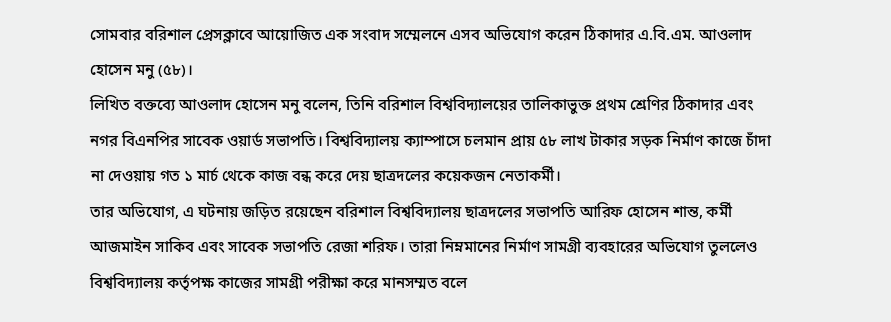সোমবার বরিশাল প্রেসক্লাবে আয়োজিত এক সংবাদ সম্মেলনে এসব অভিযোগ করেন ঠিকাদার এ.বি.এম. আওলাদ হোসেন মনু (৫৮)।
লিখিত বক্তব্যে আওলাদ হোসেন মনু বলেন, তিনি বরিশাল বিশ্ববিদ্যালয়ের তালিকাভুক্ত প্রথম শ্রেণির ঠিকাদার এবং নগর বিএনপির সাবেক ওয়ার্ড সভাপতি। বিশ্ববিদ্যালয় ক্যাম্পাসে চলমান প্রায় ৫৮ লাখ টাকার সড়ক নির্মাণ কাজে চাঁদা না দেওয়ায় গত ১ মার্চ থেকে কাজ বন্ধ করে দেয় ছাত্রদলের কয়েকজন নেতাকর্মী।
তার অভিযোগ, এ ঘটনায় জড়িত রয়েছেন বরিশাল বিশ্ববিদ্যালয় ছাত্রদলের সভাপতি আরিফ হোসেন শান্ত, কর্মী আজমাইন সাকিব এবং সাবেক সভাপতি রেজা শরিফ। তারা নিম্নমানের নির্মাণ সামগ্রী ব্যবহারের অভিযোগ তুললেও বিশ্ববিদ্যালয় কর্তৃপক্ষ কাজের সামগ্রী পরীক্ষা করে মানসম্মত বলে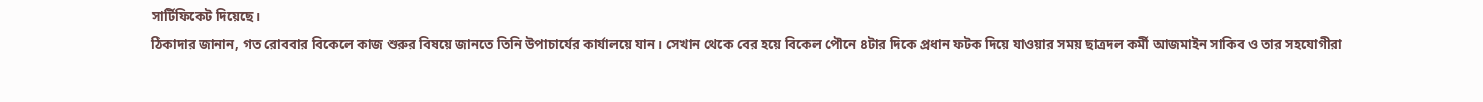সার্টিফিকেট দিয়েছে।
ঠিকাদার জানান, গত রোববার বিকেলে কাজ শুরুর বিষয়ে জানতে তিনি উপাচার্যের কার্যালয়ে যান। সেখান থেকে বের হয়ে বিকেল পৌনে ৪টার দিকে প্রধান ফটক দিয়ে যাওয়ার সময় ছাত্রদল কর্মী আজমাইন সাকিব ও তার সহযোগীরা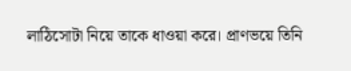লাঠিসোটা নিয়ে তাকে ধাওয়া করে। প্রাণভয়ে তিনি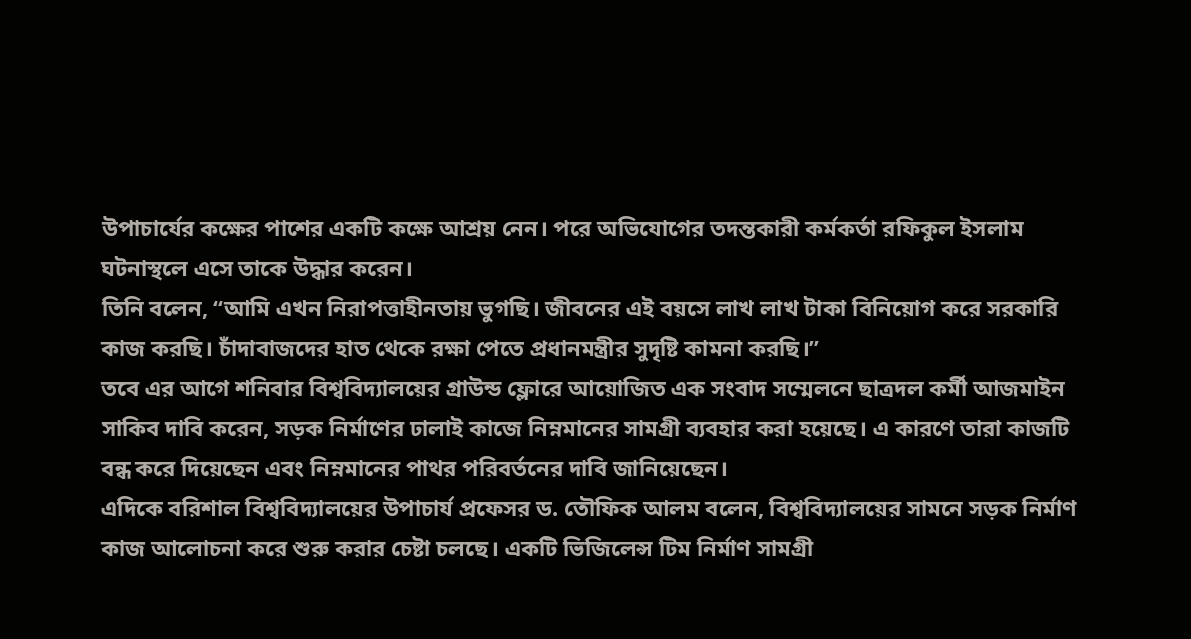উপাচার্যের কক্ষের পাশের একটি কক্ষে আশ্রয় নেন। পরে অভিযোগের তদন্তকারী কর্মকর্তা রফিকুল ইসলাম ঘটনাস্থলে এসে তাকে উদ্ধার করেন।
তিনি বলেন, “আমি এখন নিরাপত্তাহীনতায় ভুগছি। জীবনের এই বয়সে লাখ লাখ টাকা বিনিয়োগ করে সরকারি কাজ করছি। চাঁদাবাজদের হাত থেকে রক্ষা পেতে প্রধানমন্ত্রীর সুদৃষ্টি কামনা করছি।”
তবে এর আগে শনিবার বিশ্ববিদ্যালয়ের গ্রাউন্ড ফ্লোরে আয়োজিত এক সংবাদ সম্মেলনে ছাত্রদল কর্মী আজমাইন সাকিব দাবি করেন, সড়ক নির্মাণের ঢালাই কাজে নিম্নমানের সামগ্রী ব্যবহার করা হয়েছে। এ কারণে তারা কাজটি বন্ধ করে দিয়েছেন এবং নিম্নমানের পাথর পরিবর্তনের দাবি জানিয়েছেন।
এদিকে বরিশাল বিশ্ববিদ্যালয়ের উপাচার্য প্রফেসর ড. তৌফিক আলম বলেন, বিশ্ববিদ্যালয়ের সামনে সড়ক নির্মাণ কাজ আলোচনা করে শুরু করার চেষ্টা চলছে। একটি ভিজিলেন্স টিম নির্মাণ সামগ্রী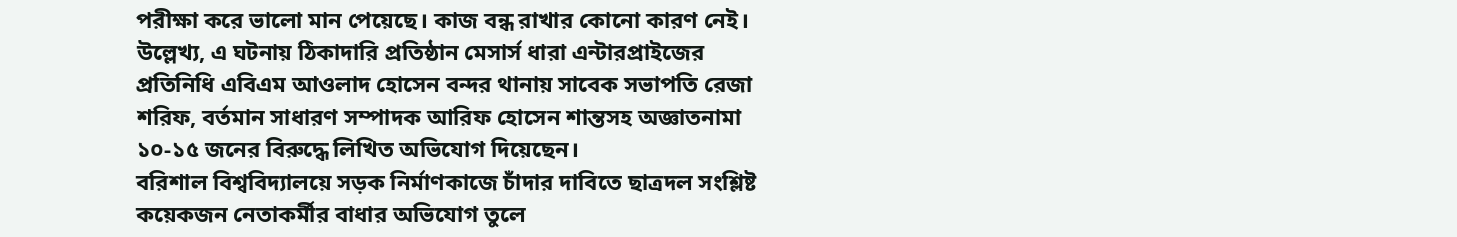পরীক্ষা করে ভালো মান পেয়েছে। কাজ বন্ধ রাখার কোনো কারণ নেই।
উল্লেখ্য, এ ঘটনায় ঠিকাদারি প্রতিষ্ঠান মেসার্স ধারা এন্টারপ্রাইজের প্রতিনিধি এবিএম আওলাদ হোসেন বন্দর থানায় সাবেক সভাপতি রেজা শরিফ, বর্তমান সাধারণ সম্পাদক আরিফ হোসেন শান্তসহ অজ্ঞাতনামা ১০-১৫ জনের বিরুদ্ধে লিখিত অভিযোগ দিয়েছেন।
বরিশাল বিশ্ববিদ্যালয়ে সড়ক নির্মাণকাজে চাঁদার দাবিতে ছাত্রদল সংশ্লিষ্ট কয়েকজন নেতাকর্মীর বাধার অভিযোগ তুলে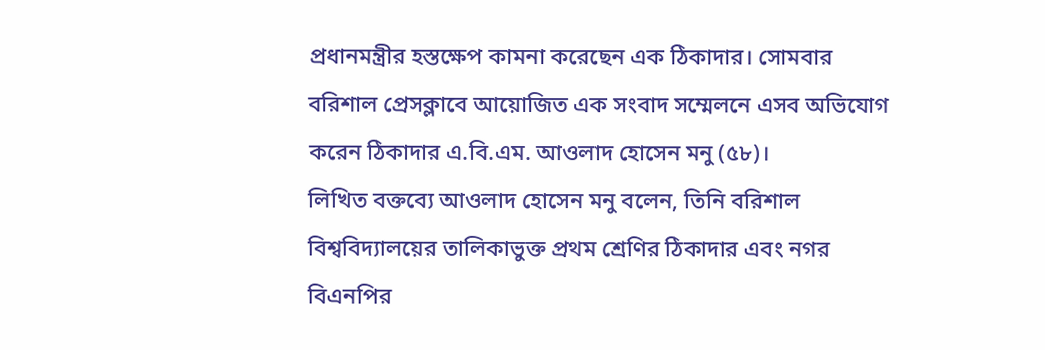প্রধানমন্ত্রীর হস্তক্ষেপ কামনা করেছেন এক ঠিকাদার। সোমবার বরিশাল প্রেসক্লাবে আয়োজিত এক সংবাদ সম্মেলনে এসব অভিযোগ করেন ঠিকাদার এ.বি.এম. আওলাদ হোসেন মনু (৫৮)।
লিখিত বক্তব্যে আওলাদ হোসেন মনু বলেন, তিনি বরিশাল বিশ্ববিদ্যালয়ের তালিকাভুক্ত প্রথম শ্রেণির ঠিকাদার এবং নগর বিএনপির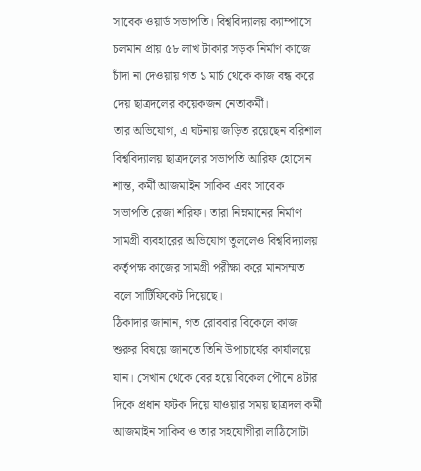সাবেক ওয়ার্ড সভাপতি। বিশ্ববিদ্যালয় ক্যাম্পাসে চলমান প্রায় ৫৮ লাখ টাকার সড়ক নির্মাণ কাজে চাঁদা না দেওয়ায় গত ১ মার্চ থেকে কাজ বন্ধ করে দেয় ছাত্রদলের কয়েকজন নেতাকর্মী।
তার অভিযোগ, এ ঘটনায় জড়িত রয়েছেন বরিশাল বিশ্ববিদ্যালয় ছাত্রদলের সভাপতি আরিফ হোসেন শান্ত, কর্মী আজমাইন সাকিব এবং সাবেক সভাপতি রেজা শরিফ। তারা নিম্নমানের নির্মাণ সামগ্রী ব্যবহারের অভিযোগ তুললেও বিশ্ববিদ্যালয় কর্তৃপক্ষ কাজের সামগ্রী পরীক্ষা করে মানসম্মত বলে সার্টিফিকেট দিয়েছে।
ঠিকাদার জানান, গত রোববার বিকেলে কাজ শুরুর বিষয়ে জানতে তিনি উপাচার্যের কার্যালয়ে যান। সেখান থেকে বের হয়ে বিকেল পৌনে ৪টার দিকে প্রধান ফটক দিয়ে যাওয়ার সময় ছাত্রদল কর্মী আজমাইন সাকিব ও তার সহযোগীরা লাঠিসোটা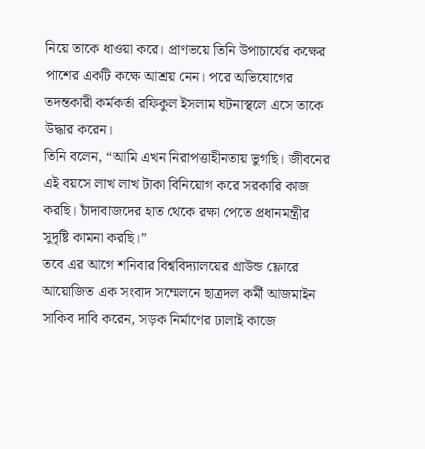নিয়ে তাকে ধাওয়া করে। প্রাণভয়ে তিনি উপাচার্যের কক্ষের পাশের একটি কক্ষে আশ্রয় নেন। পরে অভিযোগের তদন্তকারী কর্মকর্তা রফিকুল ইসলাম ঘটনাস্থলে এসে তাকে উদ্ধার করেন।
তিনি বলেন, “আমি এখন নিরাপত্তাহীনতায় ভুগছি। জীবনের এই বয়সে লাখ লাখ টাকা বিনিয়োগ করে সরকারি কাজ করছি। চাঁদাবাজদের হাত থেকে রক্ষা পেতে প্রধানমন্ত্রীর সুদৃষ্টি কামনা করছি।”
তবে এর আগে শনিবার বিশ্ববিদ্যালয়ের গ্রাউন্ড ফ্লোরে আয়োজিত এক সংবাদ সম্মেলনে ছাত্রদল কর্মী আজমাইন সাকিব দাবি করেন, সড়ক নির্মাণের ঢালাই কাজে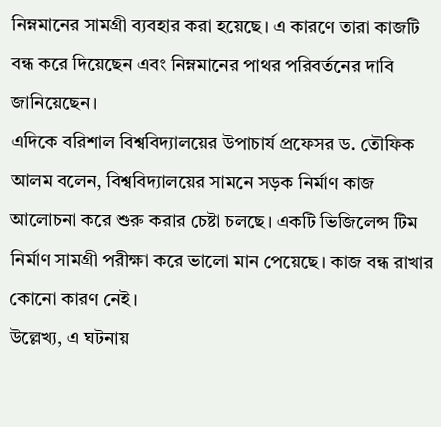নিম্নমানের সামগ্রী ব্যবহার করা হয়েছে। এ কারণে তারা কাজটি বন্ধ করে দিয়েছেন এবং নিম্নমানের পাথর পরিবর্তনের দাবি জানিয়েছেন।
এদিকে বরিশাল বিশ্ববিদ্যালয়ের উপাচার্য প্রফেসর ড. তৌফিক আলম বলেন, বিশ্ববিদ্যালয়ের সামনে সড়ক নির্মাণ কাজ আলোচনা করে শুরু করার চেষ্টা চলছে। একটি ভিজিলেন্স টিম নির্মাণ সামগ্রী পরীক্ষা করে ভালো মান পেয়েছে। কাজ বন্ধ রাখার কোনো কারণ নেই।
উল্লেখ্য, এ ঘটনায়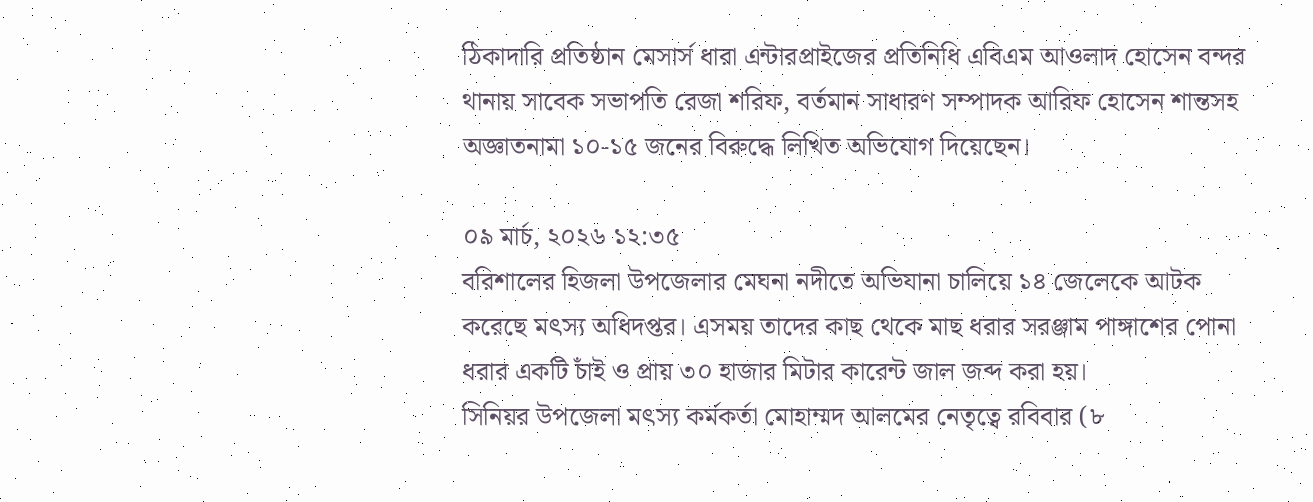ঠিকাদারি প্রতিষ্ঠান মেসার্স ধারা এন্টারপ্রাইজের প্রতিনিধি এবিএম আওলাদ হোসেন বন্দর থানায় সাবেক সভাপতি রেজা শরিফ, বর্তমান সাধারণ সম্পাদক আরিফ হোসেন শান্তসহ অজ্ঞাতনামা ১০-১৫ জনের বিরুদ্ধে লিখিত অভিযোগ দিয়েছেন।

০৯ মার্চ, ২০২৬ ১২:৩৫
বরিশালের হিজলা উপজেলার মেঘনা নদীতে অভিযানা চালিয়ে ১৪ জেলেকে আটক করেছে মৎস্য অধিদপ্তর। এসময় তাদের কাছ থেকে মাছ ধরার সরঞ্জাম পাঙ্গাশের পোনা ধরার একটি চাঁই ও প্রায় ৩০ হাজার মিটার কারেন্ট জাল জব্দ করা হয়।
সিনিয়র উপজেলা মৎস্য কর্মকর্তা মোহাম্মদ আলমের নেতৃত্বে রবিবার (৮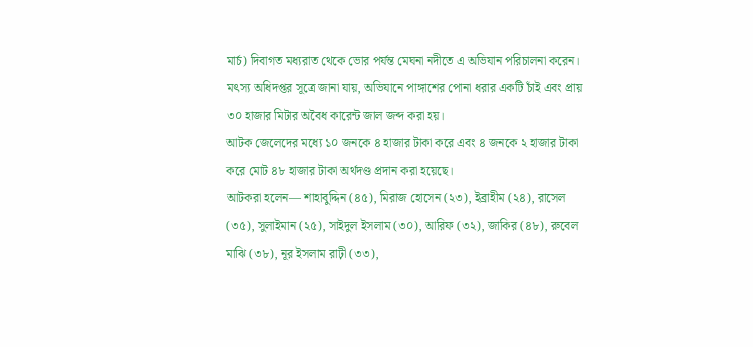মার্চ) দিবাগত মধ্যরাত থেকে ভোর পর্যন্ত মেঘনা নদীতে এ অভিযান পরিচালনা করেন।
মৎস্য অধিদপ্তর সূত্রে জানা যায়, অভিযানে পাঙ্গাশের পোনা ধরার একটি চাঁই এবং প্রায় ৩০ হাজার মিটার অবৈধ কারেন্ট জাল জব্দ করা হয়।
আটক জেলেদের মধ্যে ১০ জনকে ৪ হাজার টাকা করে এবং ৪ জনকে ২ হাজার টাকা করে মোট ৪৮ হাজার টাকা অর্থদণ্ড প্রদান করা হয়েছে।
আটকরা হলেন— শাহাবুদ্দিন (৪৫), মিরাজ হোসেন (২৩), ইব্রাহীম (২৪), রাসেল (৩৫), সুলাইমান (২৫), সাইদুল ইসলাম (৩০), আরিফ (৩২), জাকির (৪৮), রুবেল মাঝি (৩৮), নূর ইসলাম রাঢ়ী (৩৩),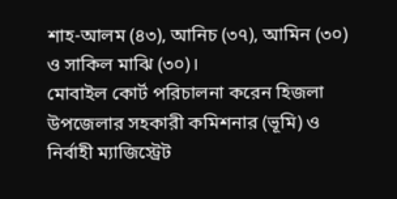শাহ-আলম (৪৩), আনিচ (৩৭), আমিন (৩০) ও সাকিল মাঝি (৩০)।
মোবাইল কোর্ট পরিচালনা করেন হিজলা উপজেলার সহকারী কমিশনার (ভূমি) ও নির্বাহী ম্যাজিস্ট্রেট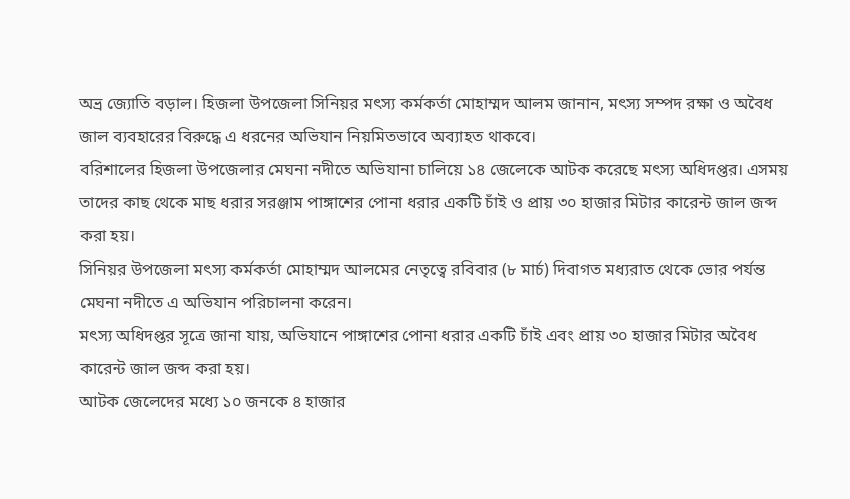অভ্র জ্যোতি বড়াল। হিজলা উপজেলা সিনিয়র মৎস্য কর্মকর্তা মোহাম্মদ আলম জানান, মৎস্য সম্পদ রক্ষা ও অবৈধ জাল ব্যবহারের বিরুদ্ধে এ ধরনের অভিযান নিয়মিতভাবে অব্যাহত থাকবে।
বরিশালের হিজলা উপজেলার মেঘনা নদীতে অভিযানা চালিয়ে ১৪ জেলেকে আটক করেছে মৎস্য অধিদপ্তর। এসময় তাদের কাছ থেকে মাছ ধরার সরঞ্জাম পাঙ্গাশের পোনা ধরার একটি চাঁই ও প্রায় ৩০ হাজার মিটার কারেন্ট জাল জব্দ করা হয়।
সিনিয়র উপজেলা মৎস্য কর্মকর্তা মোহাম্মদ আলমের নেতৃত্বে রবিবার (৮ মার্চ) দিবাগত মধ্যরাত থেকে ভোর পর্যন্ত মেঘনা নদীতে এ অভিযান পরিচালনা করেন।
মৎস্য অধিদপ্তর সূত্রে জানা যায়, অভিযানে পাঙ্গাশের পোনা ধরার একটি চাঁই এবং প্রায় ৩০ হাজার মিটার অবৈধ কারেন্ট জাল জব্দ করা হয়।
আটক জেলেদের মধ্যে ১০ জনকে ৪ হাজার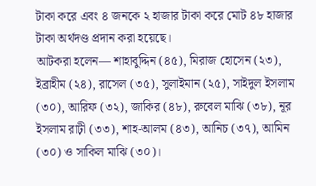টাকা করে এবং ৪ জনকে ২ হাজার টাকা করে মোট ৪৮ হাজার টাকা অর্থদণ্ড প্রদান করা হয়েছে।
আটকরা হলেন— শাহাবুদ্দিন (৪৫), মিরাজ হোসেন (২৩), ইব্রাহীম (২৪), রাসেল (৩৫), সুলাইমান (২৫), সাইদুল ইসলাম (৩০), আরিফ (৩২), জাকির (৪৮), রুবেল মাঝি (৩৮), নূর ইসলাম রাঢ়ী (৩৩), শাহ-আলম (৪৩), আনিচ (৩৭), আমিন (৩০) ও সাকিল মাঝি (৩০)।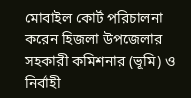মোবাইল কোর্ট পরিচালনা করেন হিজলা উপজেলার সহকারী কমিশনার (ভূমি) ও নির্বাহী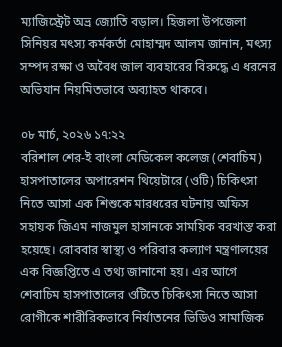ম্যাজিস্ট্রেট অভ্র জ্যোতি বড়াল। হিজলা উপজেলা সিনিয়র মৎস্য কর্মকর্তা মোহাম্মদ আলম জানান, মৎস্য সম্পদ রক্ষা ও অবৈধ জাল ব্যবহারের বিরুদ্ধে এ ধরনের অভিযান নিয়মিতভাবে অব্যাহত থাকবে।

০৮ মার্চ, ২০২৬ ১৭:২২
বরিশাল শের-ই বাংলা মেডিকেল কলেজ (শেবাচিম) হাসপাতালের অপারেশন থিয়েটারে (ওটি) চিকিৎসা নিতে আসা এক শিশুকে মারধরের ঘটনায় অফিস সহায়ক জিএম নাজমুল হাসানকে সাময়িক বরখাস্ত করা হয়েছে। রোববার স্বাস্থ্য ও পরিবার কল্যাণ মন্ত্রণালয়ের এক বিজ্ঞপ্তিতে এ তথ্য জানানো হয়। এর আগে শেবাচিম হাসপাতালের ওটিতে চিকিৎসা নিতে আসা রোগীকে শারীরিকভাবে নির্যাতনের ভিডিও সামাজিক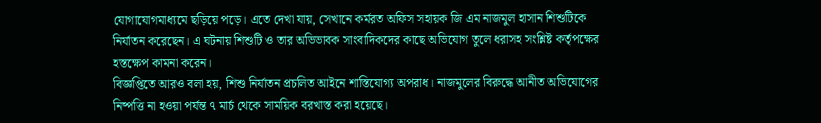যোগাযোগমাধ্যমে ছড়িয়ে পড়ে। এতে দেখা যায়, সেখানে কর্মরত অফিস সহায়ক জি এম নাজমুল হাসান শিশুটিকে নির্যাতন করেছেন। এ ঘটনায় শিশুটি ও তার অভিভাবক সাংবাদিকদের কাছে অভিযোগ তুলে ধরাসহ সংশ্লিষ্ট কর্তৃপক্ষের হস্তক্ষেপ কামনা করেন।
বিজ্ঞপ্তিতে আরও বলা হয়, শিশু নির্যাতন প্রচলিত আইনে শাস্তিযোগ্য অপরাধ। নাজমুলের বিরুদ্ধে আনীত অভিযোগের নিষ্পত্তি না হওয়া পর্যন্ত ৭ মার্চ থেকে সাময়িক বরখাস্ত করা হয়েছে।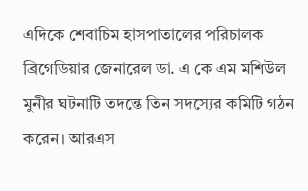এদিকে শেবাচিম হাসপাতালের পরিচালক ব্রিগেডিয়ার জেনারেল ডা. এ কে এম মশিউল মুনীর ঘটনাটি তদন্তে তিন সদস্যের কমিটি গঠন করেন। আরএস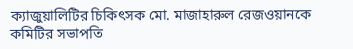ক্যাজুয়ালিটির চিকিৎসক মো. মাজাহারুল রেজওয়ানকে কমিটির সভাপতি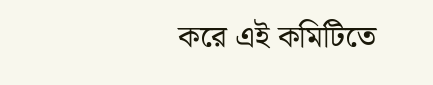করে এই কমিটিতে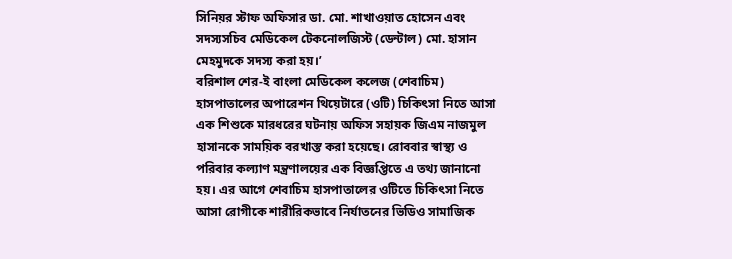সিনিয়র স্টাফ অফিসার ডা. মো. শাখাওয়াত হোসেন এবং সদস্যসচিব মেডিকেল টেকনোলজিস্ট (ডেন্টাল) মো. হাসান মেহমুদকে সদস্য করা হয়।’
বরিশাল শের-ই বাংলা মেডিকেল কলেজ (শেবাচিম) হাসপাতালের অপারেশন থিয়েটারে (ওটি) চিকিৎসা নিতে আসা এক শিশুকে মারধরের ঘটনায় অফিস সহায়ক জিএম নাজমুল হাসানকে সাময়িক বরখাস্ত করা হয়েছে। রোববার স্বাস্থ্য ও পরিবার কল্যাণ মন্ত্রণালয়ের এক বিজ্ঞপ্তিতে এ তথ্য জানানো হয়। এর আগে শেবাচিম হাসপাতালের ওটিতে চিকিৎসা নিতে আসা রোগীকে শারীরিকভাবে নির্যাতনের ভিডিও সামাজিক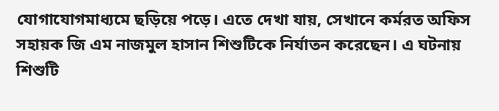যোগাযোগমাধ্যমে ছড়িয়ে পড়ে। এতে দেখা যায়, সেখানে কর্মরত অফিস সহায়ক জি এম নাজমুল হাসান শিশুটিকে নির্যাতন করেছেন। এ ঘটনায় শিশুটি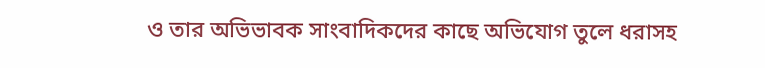ও তার অভিভাবক সাংবাদিকদের কাছে অভিযোগ তুলে ধরাসহ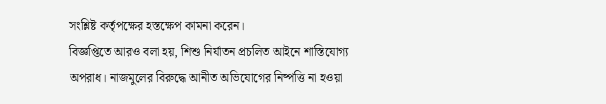সংশ্লিষ্ট কর্তৃপক্ষের হস্তক্ষেপ কামনা করেন।
বিজ্ঞপ্তিতে আরও বলা হয়, শিশু নির্যাতন প্রচলিত আইনে শাস্তিযোগ্য অপরাধ। নাজমুলের বিরুদ্ধে আনীত অভিযোগের নিষ্পত্তি না হওয়া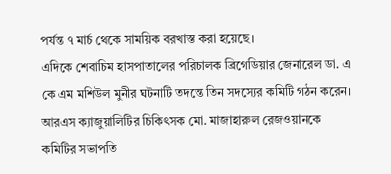পর্যন্ত ৭ মার্চ থেকে সাময়িক বরখাস্ত করা হয়েছে।
এদিকে শেবাচিম হাসপাতালের পরিচালক ব্রিগেডিয়ার জেনারেল ডা. এ কে এম মশিউল মুনীর ঘটনাটি তদন্তে তিন সদস্যের কমিটি গঠন করেন। আরএস ক্যাজুয়ালিটির চিকিৎসক মো. মাজাহারুল রেজওয়ানকে কমিটির সভাপতি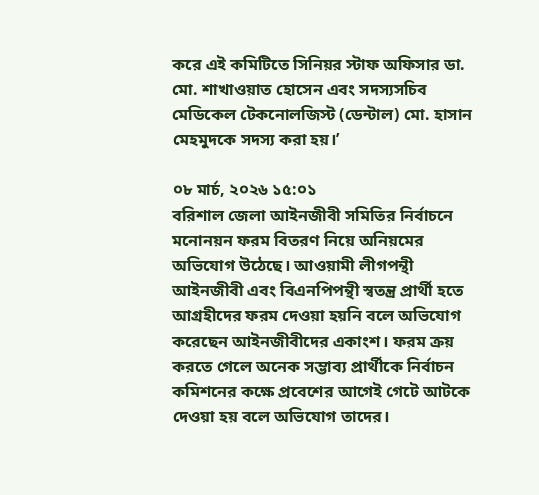করে এই কমিটিতে সিনিয়র স্টাফ অফিসার ডা. মো. শাখাওয়াত হোসেন এবং সদস্যসচিব মেডিকেল টেকনোলজিস্ট (ডেন্টাল) মো. হাসান মেহমুদকে সদস্য করা হয়।’

০৮ মার্চ, ২০২৬ ১৫:০১
বরিশাল জেলা আইনজীবী সমিতির নির্বাচনে মনোনয়ন ফরম বিতরণ নিয়ে অনিয়মের অভিযোগ উঠেছে। আওয়ামী লীগপন্থী আইনজীবী এবং বিএনপিপন্থী স্বতন্ত্র প্রার্থী হতে আগ্রহীদের ফরম দেওয়া হয়নি বলে অভিযোগ করেছেন আইনজীবীদের একাংশ। ফরম ক্রয় করতে গেলে অনেক সম্ভাব্য প্রার্থীকে নির্বাচন কমিশনের কক্ষে প্রবেশের আগেই গেটে আটকে দেওয়া হয় বলে অভিযোগ তাদের।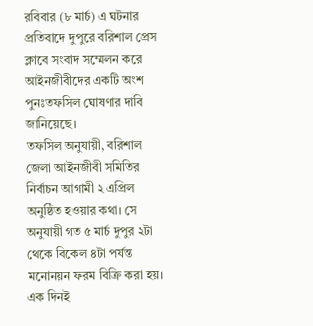রবিবার (৮ মার্চ) এ ঘটনার প্রতিবাদে দুপুরে বরিশাল প্রেস ক্লাবে সংবাদ সম্মেলন করে আইনজীবীদের একটি অংশ পুনঃতফসিল ঘোষণার দাবি জানিয়েছে।
তফসিল অনুযায়ী, বরিশাল জেলা আইনজীবী সমিতির নির্বাচন আগামী ২ এপ্রিল অনুষ্ঠিত হওয়ার কথা। সে অনুযায়ী গত ৫ মার্চ দুপুর ২টা থেকে বিকেল ৪টা পর্যন্ত মনোনয়ন ফরম বিক্রি করা হয়। এক দিনই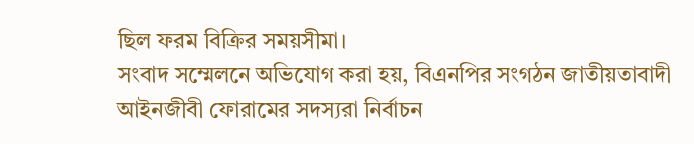ছিল ফরম বিক্রির সময়সীমা।
সংবাদ সম্মেলনে অভিযোগ করা হয়, বিএনপির সংগঠন জাতীয়তাবাদী আইনজীবী ফোরামের সদস্যরা নির্বাচন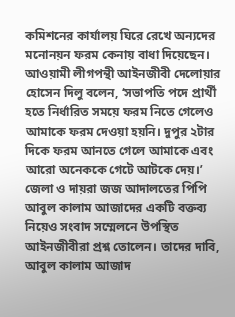কমিশনের কার্যালয় ঘিরে রেখে অন্যদের মনোনয়ন ফরম কেনায় বাধা দিয়েছেন।
আওয়ামী লীগপন্থী আইনজীবী দেলোয়ার হোসেন দিলু বলেন, ‘সভাপতি পদে প্রার্থী হতে নির্ধারিত সময়ে ফরম নিতে গেলেও আমাকে ফরম দেওয়া হয়নি। দুপুর ২টার দিকে ফরম আনতে গেলে আমাকে এবং আরো অনেককে গেটে আটকে দেয়।’
জেলা ও দায়রা জজ আদালতের পিপি আবুল কালাম আজাদের একটি বক্তব্য নিয়েও সংবাদ সম্মেলনে উপস্থিত আইনজীবীরা প্রশ্ন তোলেন। তাদের দাবি, আবুল কালাম আজাদ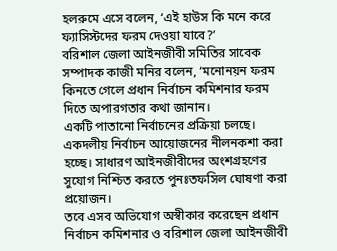হলরুমে এসে বলেন, ‘এই হাউস কি মনে করে ফ্যাসিস্টদের ফরম দেওয়া যাবে?’
বরিশাল জেলা আইনজীবী সমিতির সাবেক সম্পাদক কাজী মনির বলেন, ‘মনোনয়ন ফরম কিনতে গেলে প্রধান নির্বাচন কমিশনার ফরম দিতে অপারগতার কথা জানান।
একটি পাতানো নির্বাচনের প্রক্রিয়া চলছে। একদলীয় নির্বাচন আয়োজনের নীলনকশা করা হচ্ছে। সাধারণ আইনজীবীদের অংশগ্রহণের সুযোগ নিশ্চিত করতে পুনঃতফসিল ঘোষণা করা প্রয়োজন।
তবে এসব অভিযোগ অস্বীকার করেছেন প্রধান নির্বাচন কমিশনার ও বরিশাল জেলা আইনজীবী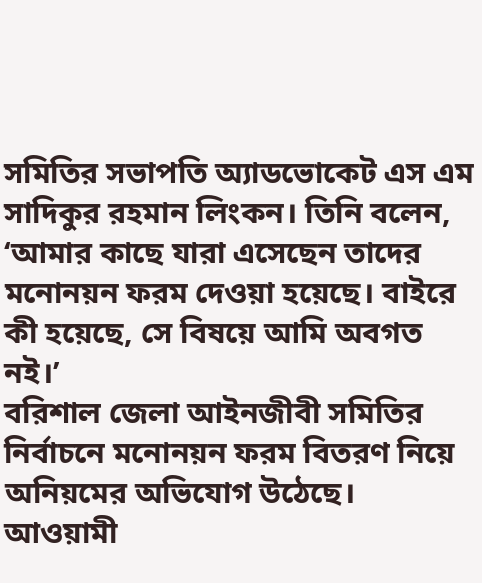সমিতির সভাপতি অ্যাডভোকেট এস এম সাদিকুর রহমান লিংকন। তিনি বলেন, ‘আমার কাছে যারা এসেছেন তাদের মনোনয়ন ফরম দেওয়া হয়েছে। বাইরে কী হয়েছে, সে বিষয়ে আমি অবগত নই।’
বরিশাল জেলা আইনজীবী সমিতির নির্বাচনে মনোনয়ন ফরম বিতরণ নিয়ে অনিয়মের অভিযোগ উঠেছে। আওয়ামী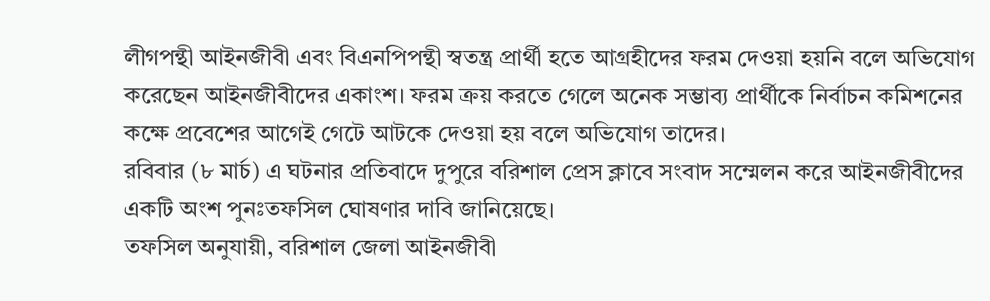লীগপন্থী আইনজীবী এবং বিএনপিপন্থী স্বতন্ত্র প্রার্থী হতে আগ্রহীদের ফরম দেওয়া হয়নি বলে অভিযোগ করেছেন আইনজীবীদের একাংশ। ফরম ক্রয় করতে গেলে অনেক সম্ভাব্য প্রার্থীকে নির্বাচন কমিশনের কক্ষে প্রবেশের আগেই গেটে আটকে দেওয়া হয় বলে অভিযোগ তাদের।
রবিবার (৮ মার্চ) এ ঘটনার প্রতিবাদে দুপুরে বরিশাল প্রেস ক্লাবে সংবাদ সম্মেলন করে আইনজীবীদের একটি অংশ পুনঃতফসিল ঘোষণার দাবি জানিয়েছে।
তফসিল অনুযায়ী, বরিশাল জেলা আইনজীবী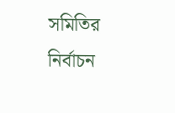সমিতির নির্বাচন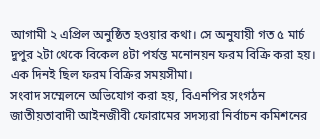আগামী ২ এপ্রিল অনুষ্ঠিত হওয়ার কথা। সে অনুযায়ী গত ৫ মার্চ দুপুর ২টা থেকে বিকেল ৪টা পর্যন্ত মনোনয়ন ফরম বিক্রি করা হয়। এক দিনই ছিল ফরম বিক্রির সময়সীমা।
সংবাদ সম্মেলনে অভিযোগ করা হয়, বিএনপির সংগঠন জাতীয়তাবাদী আইনজীবী ফোরামের সদস্যরা নির্বাচন কমিশনের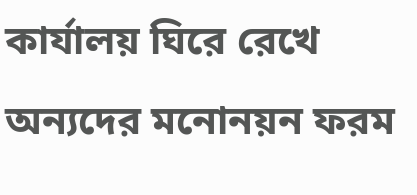কার্যালয় ঘিরে রেখে অন্যদের মনোনয়ন ফরম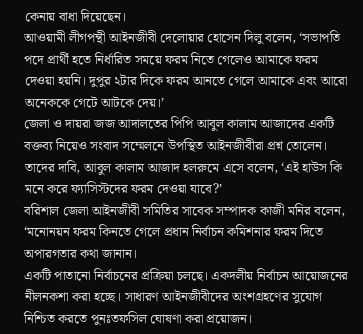কেনায় বাধা দিয়েছেন।
আওয়ামী লীগপন্থী আইনজীবী দেলোয়ার হোসেন দিলু বলেন, ‘সভাপতি পদে প্রার্থী হতে নির্ধারিত সময়ে ফরম নিতে গেলেও আমাকে ফরম দেওয়া হয়নি। দুপুর ২টার দিকে ফরম আনতে গেলে আমাকে এবং আরো অনেককে গেটে আটকে দেয়।’
জেলা ও দায়রা জজ আদালতের পিপি আবুল কালাম আজাদের একটি বক্তব্য নিয়েও সংবাদ সম্মেলনে উপস্থিত আইনজীবীরা প্রশ্ন তোলেন। তাদের দাবি, আবুল কালাম আজাদ হলরুমে এসে বলেন, ‘এই হাউস কি মনে করে ফ্যাসিস্টদের ফরম দেওয়া যাবে?’
বরিশাল জেলা আইনজীবী সমিতির সাবেক সম্পাদক কাজী মনির বলেন, ‘মনোনয়ন ফরম কিনতে গেলে প্রধান নির্বাচন কমিশনার ফরম দিতে অপারগতার কথা জানান।
একটি পাতানো নির্বাচনের প্রক্রিয়া চলছে। একদলীয় নির্বাচন আয়োজনের নীলনকশা করা হচ্ছে। সাধারণ আইনজীবীদের অংশগ্রহণের সুযোগ নিশ্চিত করতে পুনঃতফসিল ঘোষণা করা প্রয়োজন।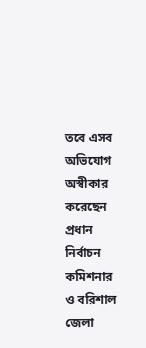তবে এসব অভিযোগ অস্বীকার করেছেন প্রধান নির্বাচন কমিশনার ও বরিশাল জেলা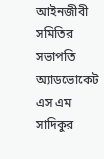আইনজীবী সমিতির সভাপতি অ্যাডভোকেট এস এম সাদিকুর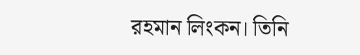রহমান লিংকন। তিনি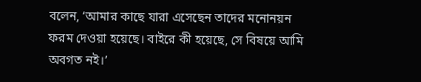বলেন, ‘আমার কাছে যারা এসেছেন তাদের মনোনয়ন ফরম দেওয়া হয়েছে। বাইরে কী হয়েছে, সে বিষয়ে আমি অবগত নই।’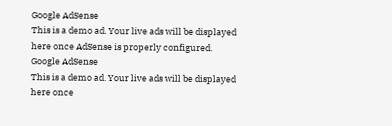Google AdSense
This is a demo ad. Your live ads will be displayed here once AdSense is properly configured.
Google AdSense
This is a demo ad. Your live ads will be displayed here once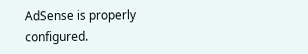AdSense is properly configured.